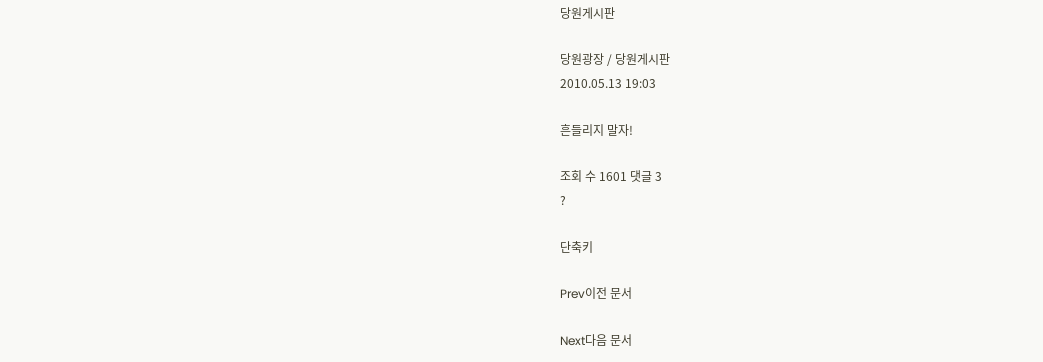당원게시판

당원광장 / 당원게시판
2010.05.13 19:03

흔들리지 말자!

조회 수 1601 댓글 3
?

단축키

Prev이전 문서

Next다음 문서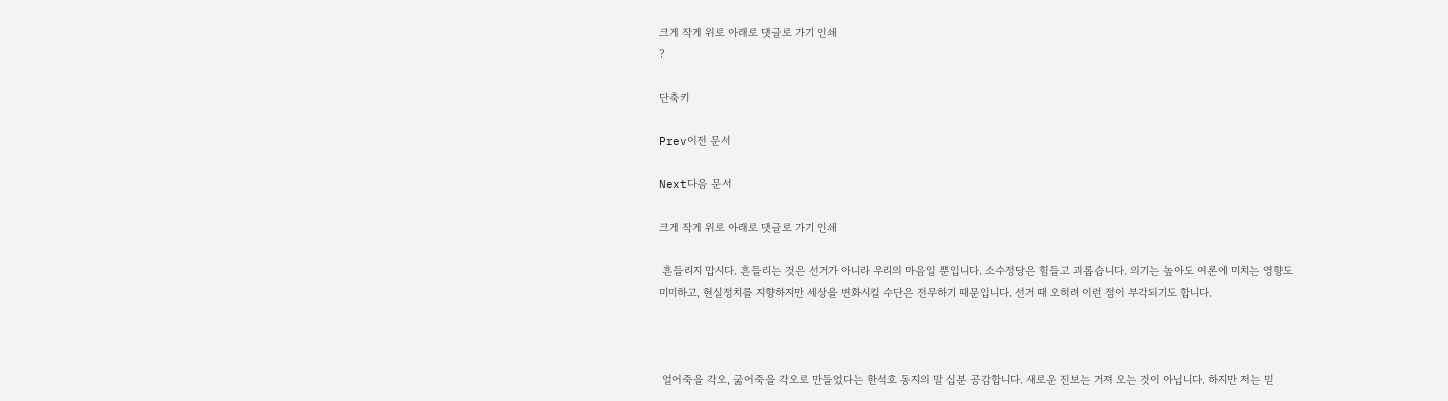크게 작게 위로 아래로 댓글로 가기 인쇄
?

단축키

Prev이전 문서

Next다음 문서

크게 작게 위로 아래로 댓글로 가기 인쇄

 흔들리지 맙시다. 흔들리는 것은 선거가 아니라 우리의 마음일 뿐입니다. 소수정당은 힘들고 괴롭습니다. 의기는 높아도 여론에 미치는 영향도 미미하고, 현실정치를 지향하지만 세상을 변화시킬 수단은 전무하기 때문입니다. 선거 때 오히려 이런 점이 부각되기도 합니다.



 얼어죽을 각오, 굶어죽을 각오로 만들었다는 한석호 동지의 말 십분 공감합니다. 새로운 진보는 거져 오는 것이 아닙니다. 하지만 저는 믿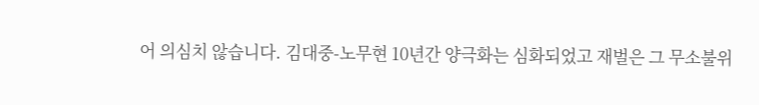어 의심치 않습니다. 김대중-노무현 10년간 양극화는 심화되었고 재벌은 그 무소불위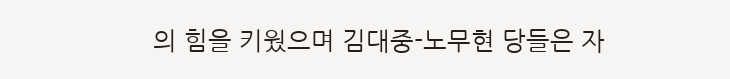의 힘을 키웠으며 김대중-노무현 당들은 자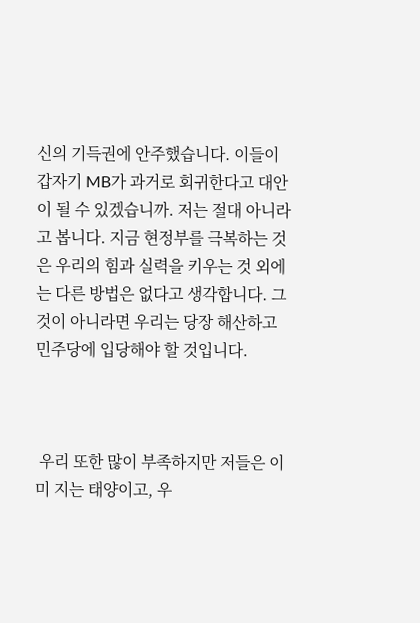신의 기득권에 안주했습니다. 이들이 갑자기 MB가 과거로 회귀한다고 대안이 될 수 있겠습니까. 저는 절대 아니라고 봅니다. 지금 현정부를 극복하는 것은 우리의 힘과 실력을 키우는 것 외에는 다른 방법은 없다고 생각합니다. 그것이 아니라면 우리는 당장 해산하고 민주당에 입당해야 할 것입니다.



 우리 또한 많이 부족하지만 저들은 이미 지는 태양이고, 우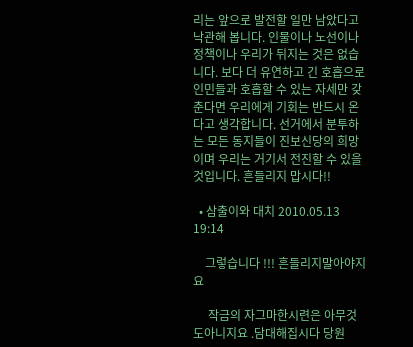리는 앞으로 발전할 일만 남았다고 낙관해 봅니다. 인물이나 노선이나 정책이나 우리가 뒤지는 것은 없습니다. 보다 더 유연하고 긴 호흡으로 인민들과 호흡할 수 있는 자세만 갖춘다면 우리에게 기회는 반드시 온다고 생각합니다. 선거에서 분투하는 모든 동지들이 진보신당의 희망이며 우리는 거기서 전진할 수 있을 것입니다. 흔들리지 맙시다!!

  • 삼출이와 대치 2010.05.13 19:14

    그렇습니다 !!! 흔들리지말아야지요

     작금의 자그마한시련은 아무것도아니지요 .담대해집시다 당원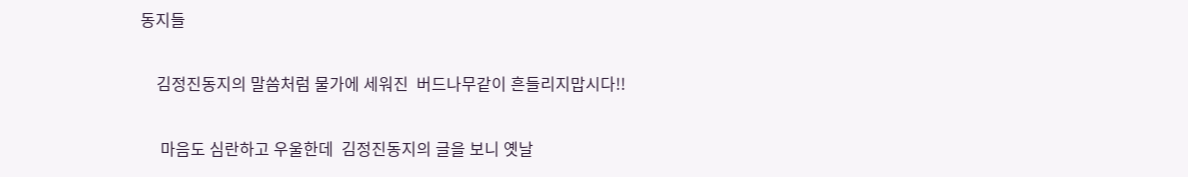동지들

    김정진동지의 말씀처럼 물가에 세워진  버드나무같이 흔들리지맙시다!!

     마음도 심란하고 우울한데  김정진동지의 글을 보니 옛날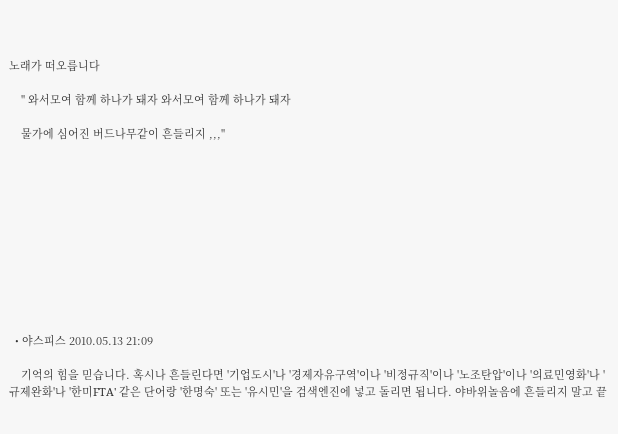노래가 떠오릅니다

    " 와서모여 함께 하나가 돼자 와서모여 함께 하나가 돼자

    물가에 심어진 버드나무같이 흔들리지 ,,,"











  • 야스피스 2010.05.13 21:09

    기억의 힘을 믿습니다. 혹시나 흔들린다면 '기업도시'나 '경제자유구역'이나 '비정규직'이나 '노조탄압'이나 '의료민영화'나 '규제완화'나 '한미FTA' 같은 단어랑 '한명숙' 또는 '유시민'을 검색엔진에 넣고 돌리면 됩니다. 야바위놀음에 흔들리지 말고 끝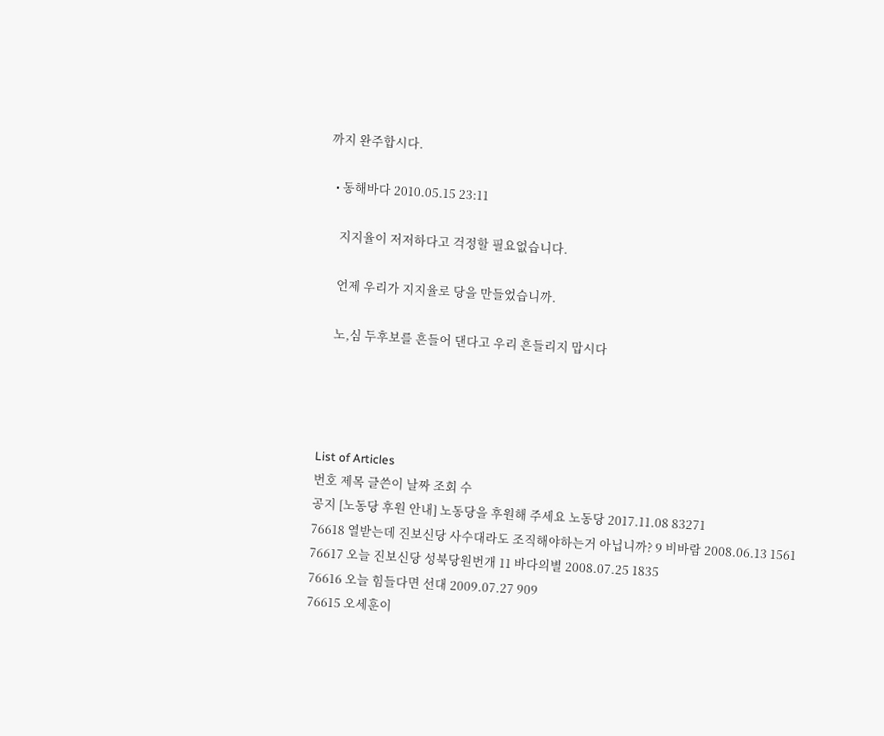까지 완주합시다.

  • 동해바다 2010.05.15 23:11

    지지율이 저저하다고 걱정할 필요없습니다.

    언제 우리가 지지율로 당을 만들었습니까.

    노,심 두후보를 흔들어 댄다고 우리 흔들리지 맙시다




List of Articles
번호 제목 글쓴이 날짜 조회 수
공지 [노동당 후원 안내] 노동당을 후원해 주세요 노동당 2017.11.08 83271
76618 열받는데 진보신당 사수대라도 조직해야하는거 아닙니까? 9 비바람 2008.06.13 1561
76617 오늘 진보신당 성북당원번개 11 바다의별 2008.07.25 1835
76616 오늘 힘들다면 선대 2009.07.27 909
76615 오세훈이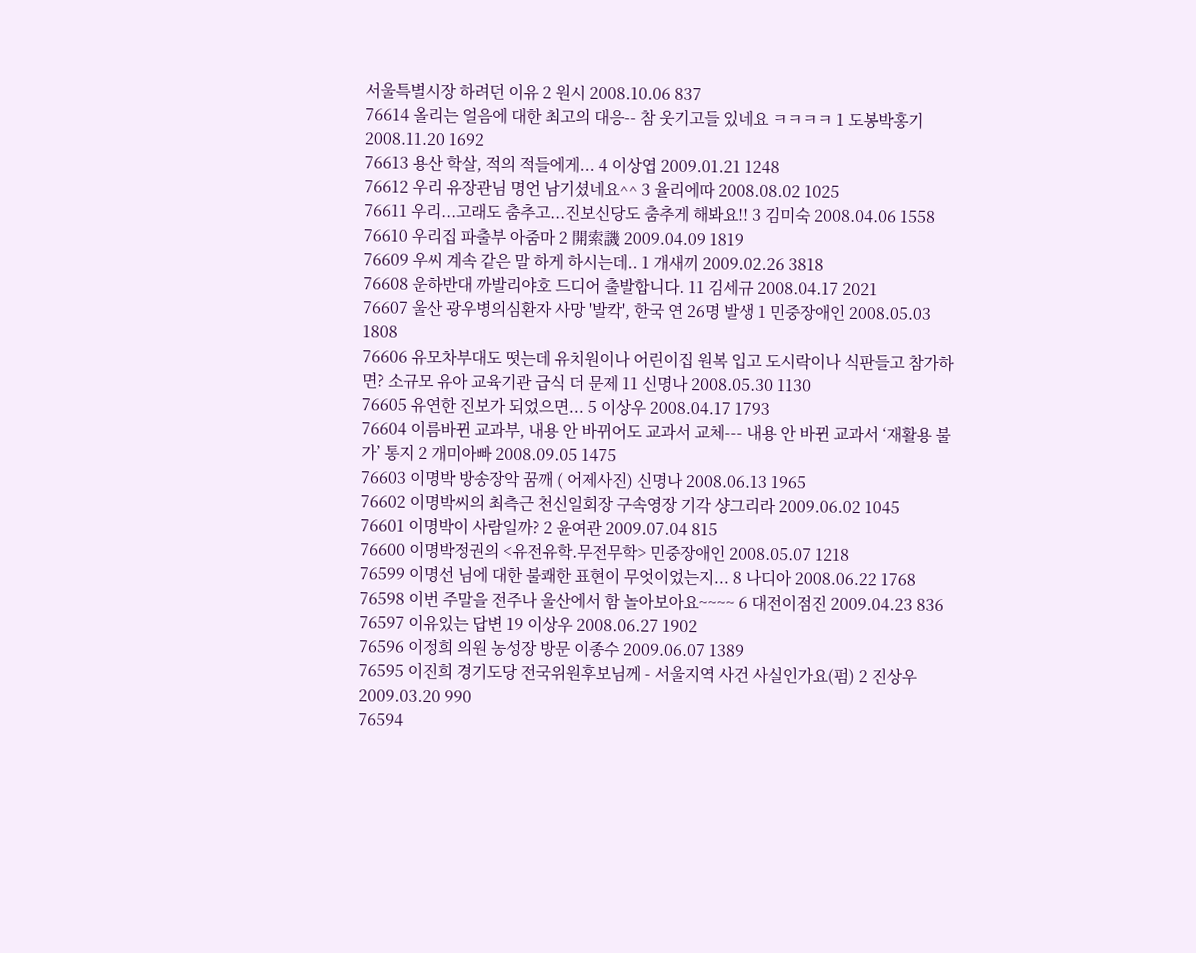서울특별시장 하려던 이유 2 원시 2008.10.06 837
76614 올리는 얼음에 대한 최고의 대응-- 참 웃기고들 있네요 ㅋㅋㅋㅋ 1 도봉박홍기 2008.11.20 1692
76613 용산 학살, 적의 적들에게... 4 이상엽 2009.01.21 1248
76612 우리 유장관님 명언 남기셨네요^^ 3 율리에따 2008.08.02 1025
76611 우리...고래도 춤추고...진보신당도 춤추게 해봐요!! 3 김미숙 2008.04.06 1558
76610 우리집 파출부 아줌마 2 開索譏 2009.04.09 1819
76609 우씨 계속 같은 말 하게 하시는데.. 1 개새끼 2009.02.26 3818
76608 운하반대 까발리야호 드디어 출발합니다. 11 김세규 2008.04.17 2021
76607 울산 광우병의심환자 사망 '발칵', 한국 연 26명 발생 1 민중장애인 2008.05.03 1808
76606 유모차부대도 떳는데 유치원이나 어린이집 원복 입고 도시락이나 식판들고 참가하면? 소규모 유아 교육기관 급식 더 문제 11 신명나 2008.05.30 1130
76605 유연한 진보가 되었으면... 5 이상우 2008.04.17 1793
76604 이름바뀐 교과부, 내용 안 바뀌어도 교과서 교체--- 내용 안 바뀐 교과서 ‘재활용 불가’ 통지 2 개미아빠 2008.09.05 1475
76603 이명박 방송장악 꿈깨 ( 어제사진) 신명나 2008.06.13 1965
76602 이명박씨의 최측근 천신일회장 구속영장 기각 샹그리라 2009.06.02 1045
76601 이명박이 사람일까? 2 윤여관 2009.07.04 815
76600 이명박정권의 <유전유학.무전무학> 민중장애인 2008.05.07 1218
76599 이명선 님에 대한 불쾌한 표현이 무엇이었는지... 8 나디아 2008.06.22 1768
76598 이번 주말을 전주나 울산에서 함 놀아보아요~~~~ 6 대전이점진 2009.04.23 836
76597 이유있는 답변 19 이상우 2008.06.27 1902
76596 이정희 의원 농성장 방문 이종수 2009.06.07 1389
76595 이진희 경기도당 전국위원후보님께 - 서울지역 사건 사실인가요(펌) 2 진상우 2009.03.20 990
76594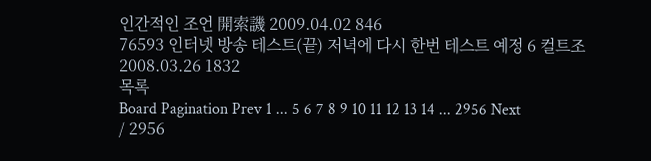인간적인 조언 開索譏 2009.04.02 846
76593 인터넷 방송 테스트(끝) 저녁에 다시 한번 테스트 예정 6 컬트조 2008.03.26 1832
목록
Board Pagination Prev 1 ... 5 6 7 8 9 10 11 12 13 14 ... 2956 Next
/ 2956